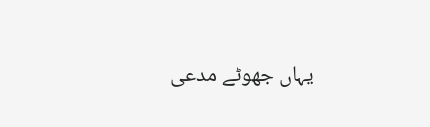یہاں جھوٹے مدعی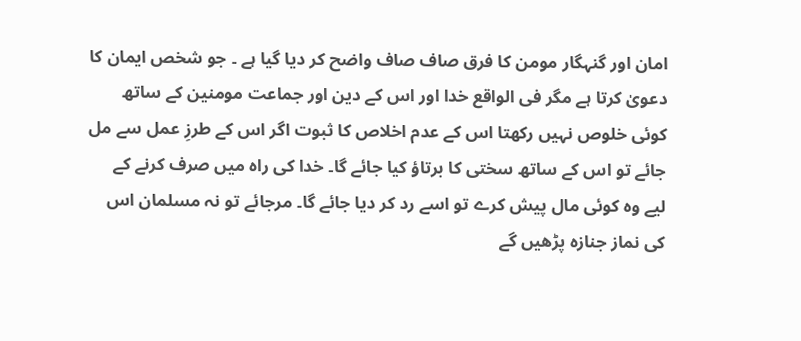امان اور گنہگار مومن کا فرق صاف صاف واضح کر دیا گیا ہے ۔ جو شخص ایمان کا دعویٰ کرتا ہے مگر فی الواقع خدا اور اس کے دین اور جماعت مومنین کے ساتھ کوئی خلوص نہیں رکھتا اس کے عدم اخلاص کا ثبوت اگر اس کے طرزِ عمل سے مل جائے تو اس کے ساتھ سختی کا برتاؤ کیا جائے گا۔ خدا کی راہ میں صرف کرنے کے لیے وہ کوئی مال پیش کرے تو اسے رد کر دیا جائے گا۔ مرجائے تو نہ مسلمان اس کی نماز جنازہ پڑھیں گے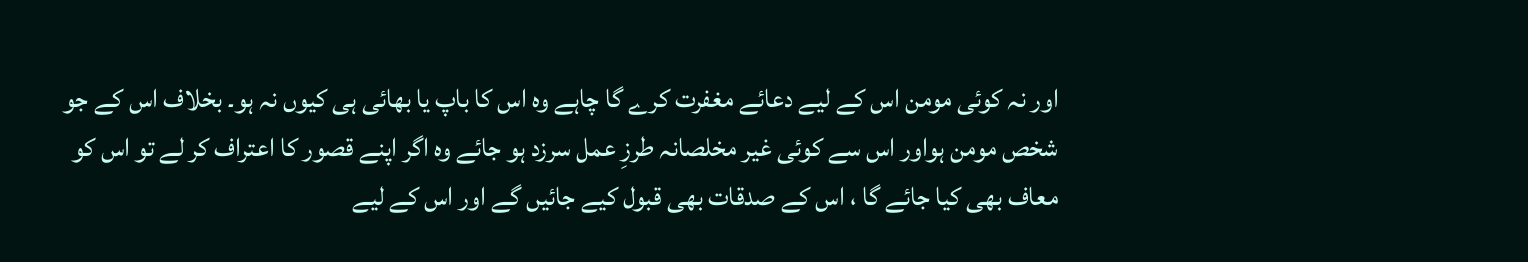اور نہ کوئی مومن اس کے لیے دعائے مغفرت کرے گا چاہے وہ اس کا باپ یا بھائی ہی کیوں نہ ہو۔ بخلاف اس کے جو شخص مومن ہواور اس سے کوئی غیر مخلصانہ طرزِ عمل سرزد ہو جائے وہ اگر اپنے قصور کا اعتراف کر لے تو اس کو معاف بھی کیا جائے گا ، اس کے صدقات بھی قبول کیے جائیں گے اور اس کے لیے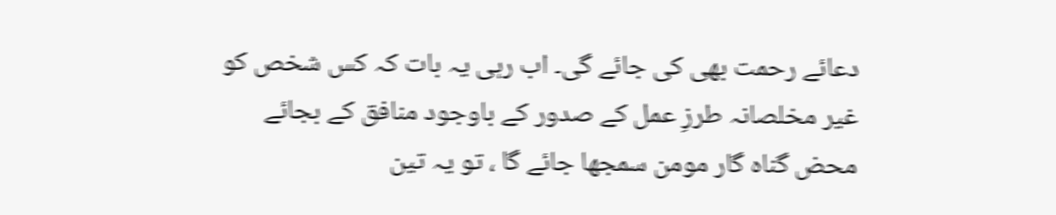دعائے رحمت بھی کی جائے گی۔ اب رہی یہ بات کہ کس شخص کو غیر مخلصانہ طرزِ عمل کے صدور کے باوجود منافق کے بجائے محض گناہ گار مومن سمجھا جائے گا ، تو یہ تین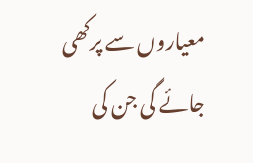معیاروں سے پرکھی جائے گی جن کی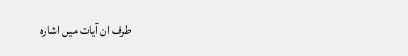طرف ان آیات میں اشارہ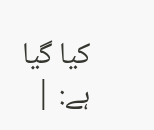کیا گیا ہے: |